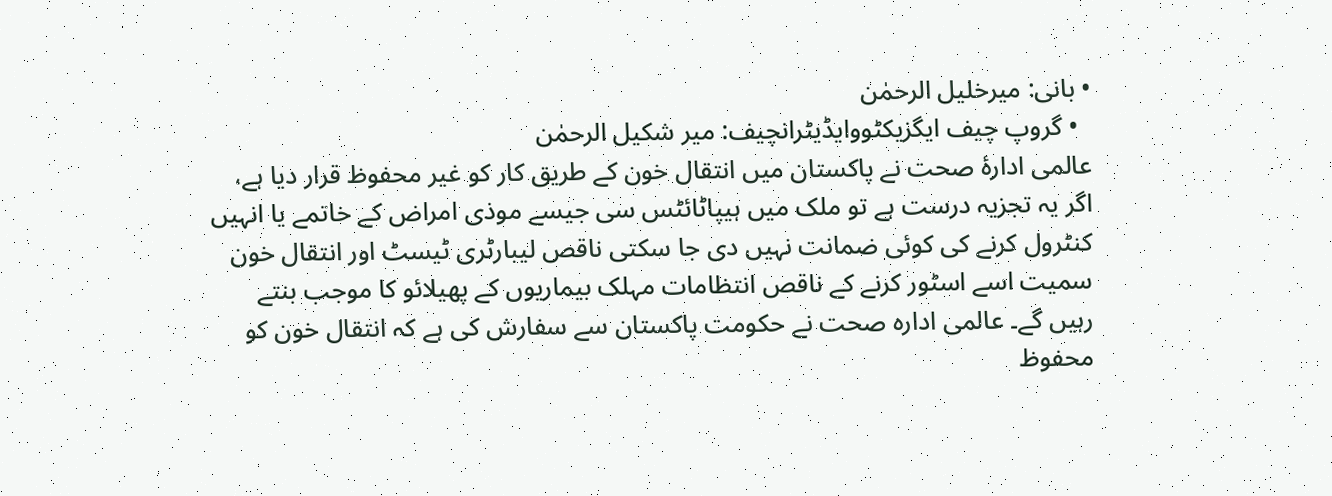• بانی: میرخلیل الرحمٰن
  • گروپ چیف ایگزیکٹووایڈیٹرانچیف: میر شکیل الرحمٰن
عالمی ادارۂ صحت نے پاکستان میں انتقال خون کے طریق کار کو غیر محفوظ قرار دیا ہے، اگر یہ تجزیہ درست ہے تو ملک میں ہیپاٹائٹس سی جیسے موذی امراض کے خاتمے یا انہیں کنٹرول کرنے کی کوئی ضمانت نہیں دی جا سکتی ناقص لیبارٹری ٹیسٹ اور انتقال خون سمیت اسے اسٹور کرنے کے ناقص انتظامات مہلک بیماریوں کے پھیلائو کا موجب بنتے رہیں گے۔ عالمی ادارہ صحت نے حکومت پاکستان سے سفارش کی ہے کہ انتقال خون کو محفوظ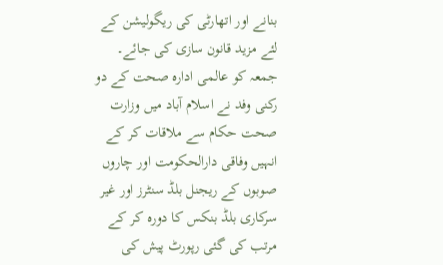بنانے اور اتھارٹی کی ریگولیشن کے لئے مزید قانون سازی کی جائے۔ جمعہ کو عالمی ادارہ صحت کے دو رکنی وفد نے اسلام آباد میں وزارت صحت حکام سے ملاقات کر کے انہیں وفاقی دارالحکومت اور چاروں صوبوں کے ریجنل بلڈ سنٹرز اور غیر سرکاری بلڈ بنکس کا دورہ کر کے مرتب کی گئی رپورٹ پیش کی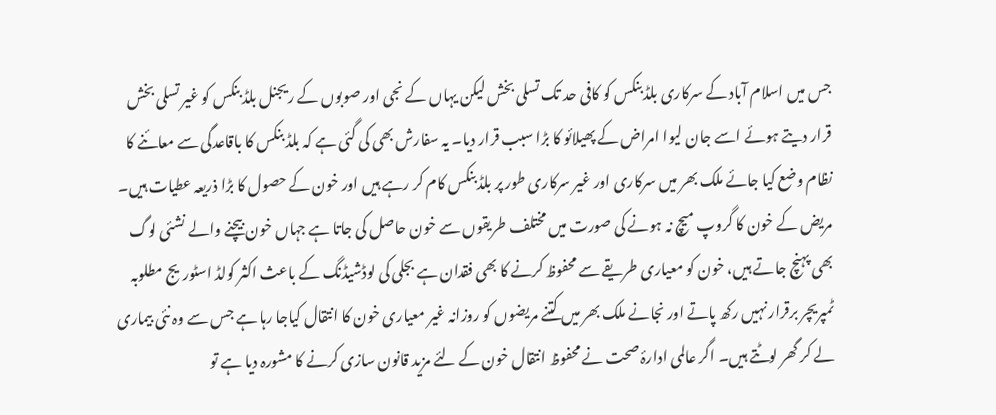جس میں اسلام آباد کے سرکاری بلڈ بنکس کو کافی حد تک تسلی بخش لیکن یہاں کے نجی اور صوبوں کے ریجنل بلڈ بنکس کو غیر تسلی بخش قرار دیتے ہوئے اسے جان لیوا امراض کے پھیلائو کا بڑا سبب قرار دیا۔ یہ سفارش بھی کی گئی ہے کہ بلڈ بنکس کا باقاعدگی سے معائنے کا نظام وضع کیا جائے ملک بھر میں سرکاری اور غیر سرکاری طور پر بلڈ بنکس کام کر رہے ہیں اور خون کے حصول کا بڑا ذریعہ عطیات ہیں۔ مریض کے خون کا گروپ میچ نہ ہونے کی صورت میں مختلف طریقوں سے خون حاصل کی جاتا ہے جہاں خون بیچنے والے نشئی لوگ بھی پہنچ جاتے ہیں، خون کو معیاری طریقے سے محفوظ کرنے کا بھی فقدان ہے بجلی کی لوڈشیڈنگ کے باعث اکثر کولڈ اسٹوریج مطلوبہ ٹمپریچر برقرار نہیں رکھ پاتے اور نجانے ملک بھر میں کتنے مریضوں کو روزانہ غیر معیاری خون کا انتقال کیاجا رہا ہے جس سے وہ نئی بیماری لے کر گھر لوٹتے ہیں۔ اگر عالمی ادارۂ صحت نے محفوظ انتقال خون کے لئے مزید قانون سازی کرنے کا مشورہ دیا ہے تو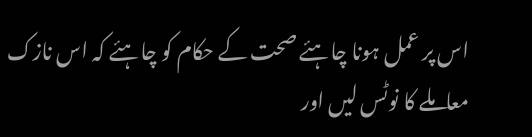اس پر عمل ہونا چاہئے صحت کے حکام کو چاہئے کہ اس نازک معاملے کا نوٹس لیں اور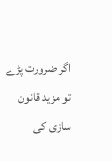اگر ضرورت پڑے تو مزید قانون سازی کی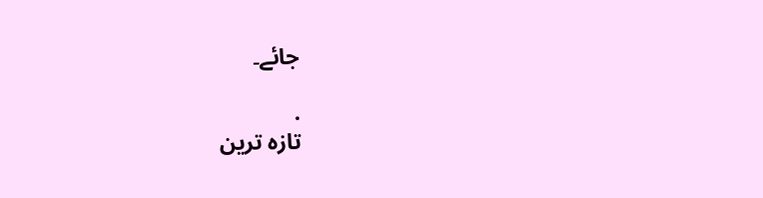جائے۔

.
تازہ ترین